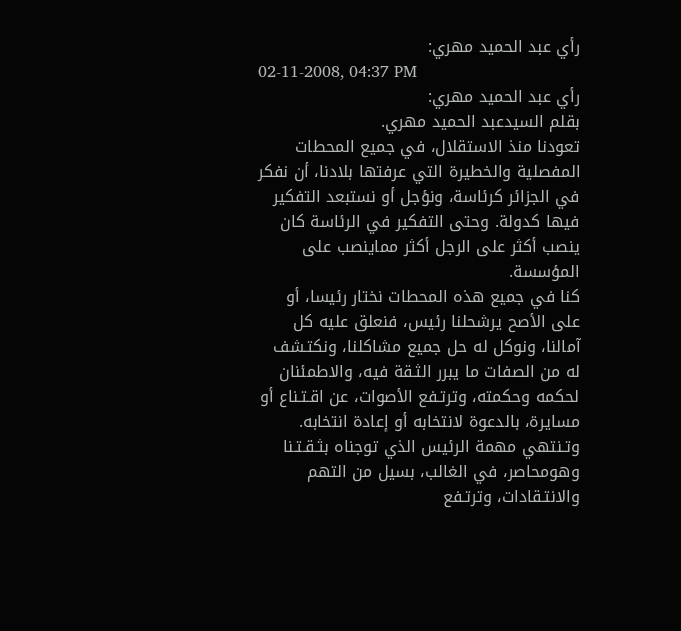رأي عبد الحميد مهري:
02-11-2008, 04:37 PM
رأي عبد الحميد مهري:
بقلم السيدعبد الحميد مهري.
تعودنا منذ الاستقلال، في جميع المحطات المفصلية والخطيرة التي عرفتها بلادنا، أن نفكر في الجزائر كرئاسة، ونؤجل أو نستبعد التفكير فيها كدولة. وحتى التفكير في الرئاسة كان ينصب أكثر على الرجل أكثر مماينصب على المؤسسة.
كنا في جميع هذه المحطات نختار رئيسا، أو على الأصح يرشحلنا رئيس، فنعلق عليه كل آمالنا، ونوكل له حل جميع مشاكلنا، ونكتـشف له من الصفات ما يبرر الثـقة فيه، والاطمئنان لحكمه وحكمته، وترتـفع الأصوات، عن اقـتـناع أو مسايرة، بالدعوة لانتخابه أو إعادة انتخابه.
وتـنتهي مهمة الرئيس الذي توجناه بثـقـتـنا وهومحاصر، في الغالب، بسيل من التهم والانتـقادات، وترتـفع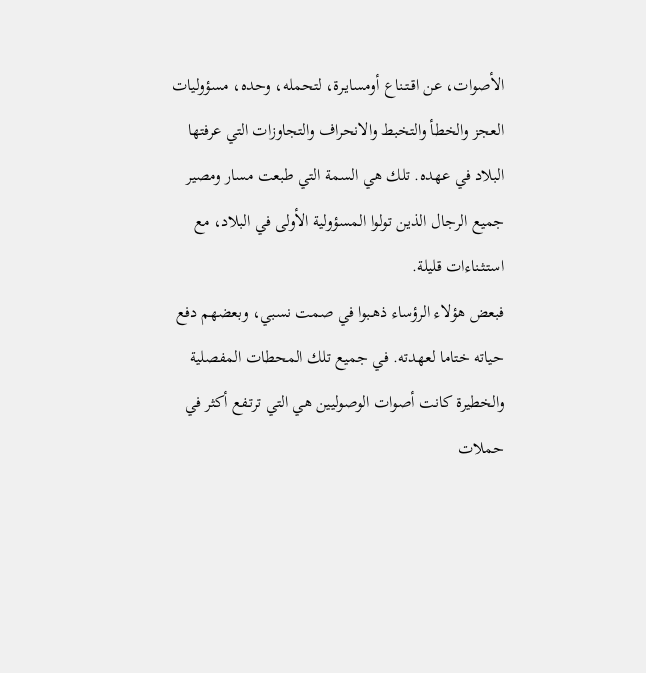الأصوات، عن اقـتـناع أومسايـرة، لتحمله، وحده، مسؤوليات العجز والخطأ والتخبط والانحراف والتجاوزات التي عرفتها البلاد في عهده. تلك هي السمة التي طبعت مسار ومصير جميع الرجال الذين تولوا المسؤولية الأولى في البلاد، مع استـثـناءات قليلة.
فبعض هؤلاء الرؤساء ذهـبوا في صمت نسبي، وبعضهم دفع حياته ختاما لعهدته. في جميع تلك المحطات المفصلية والخطيرة كانت أصوات الوصوليين هي التي ترتـفع أكثر في حملات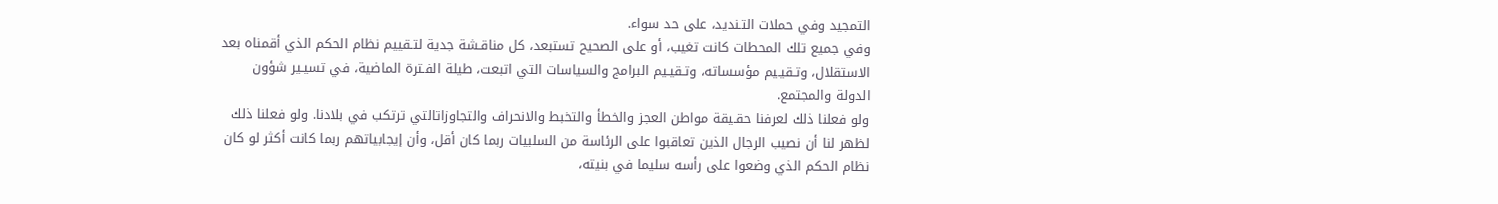التمجيد وفي حملات التـنديد، على حد سواء.
وفي جميع تلك المحطات كانت تغيب، أو على الصحيح تستبعد، كل مناقـشة جدية لتـقييم نظام الحكم الذي أقمناه بعد الاستقلال، وتـقيـيم مؤسساته، وتـقيـيم البرامج والسياسات التي اتبعت، طيلة الفـترة الماضية، في تسيـير شؤون الدولة والمجتمع.
ولو فعلنا ذلك لعرفنا حقـيقة مواطن العجز والخطأ والتخبط والانحراف والتجاوزاتالتي ترتكب في بلادنا. ولو فعلنا ذلك لظهر لنا أن نصيب الرجال الذين تعاقبوا على الرئاسة من السلبيات ربما كان أقل، وأن إيجابياتهم ربما كانت أكثر لو كان نظام الحكم الذي وضعوا على رأسه سليما في بنيته،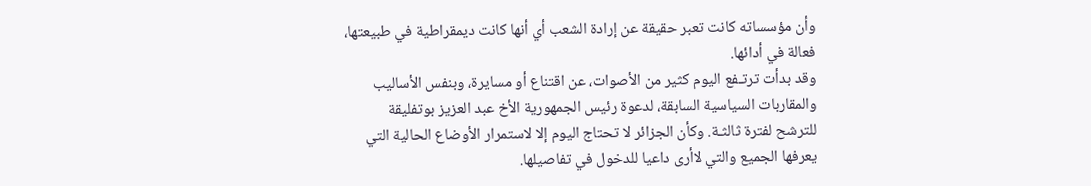وأن مؤسساته كانت تعبر حقيقة عن إرادة الشعب أي أنها كانت ديمقراطية في طبيعتها، فعالة في أدائها.
وقد بدأت ترتـفع اليوم كثير من الأصوات، عن اقتناع أو مسايرة، وبنفس الأساليب والمقاربات السياسية السابقة، لدعوة رئيس الجمهورية الأخ عبد العزيز بوتفليقة للترشح لفترة ثالثـة. وكأن الجزائر لا تحتاج اليوم إلا لاستمرار الأوضاع الحالية التي يعرفها الجميع والتي لاأرى داعيا للدخول في تفاصيلها.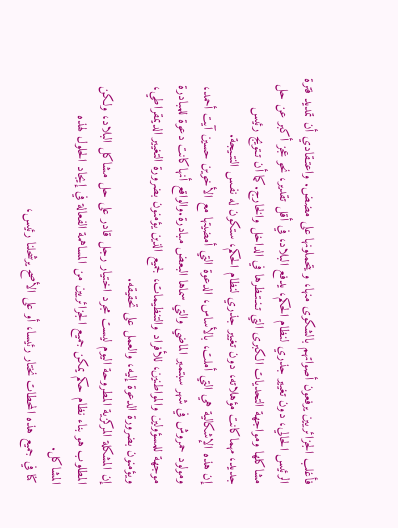فأغلب الجزائريين يرفعون أصواتهم بالشكوى منها، و يتحملونها على مضض. واعتـقادي أن تمديد فترة الرئيس الحالي، دون تغيير جذري لنظام الحكم، يدفع البلاد، في أقل تقدير، نحو عجز أكبر عن حل مشاكلها ومواجهة التحديات الكبرى التي تـنـتـظرها في الداخل والخارج.كما أن تـتويج رئيس جديد، مهماكانت مؤهلاته، دون تغيير جذري لنظام الحكم، ستكون له نفـس النتـيجة.
إن هذه الإشكالية هي التي أملت، بالأساس، الدعوة التي أمضيتها مع الأخوين حسين آيت أحمد، ومولود حمروش في شهر سبتمبر الماضي والتي سماها البعض مبادرة.والواقع أنهاكانت دعوة للمبادرة موجهة للمسؤولين والمواطنين، للأفراد والتنظيمات، لجميع الذين يؤمنون بضرورة التغيير الديمقراطي، ويؤمنون بضرورة الدعوة إليه، والعمل على تحقيقه.
إن المشكلة المركزية المطروحة اليوم ليست مجرد اختيار رجل قادر على حل مشاكل البلاد، ولكن المطلوب هو بناء نظام حكم يمكن جميع الجزائريين من المساهمة الفعالة في إيجاد الحلول لهذه المشاكل.
كنا في جميع هذه المحطات نختار رئيسا، أو على الأصح يرشحلنا رئيس،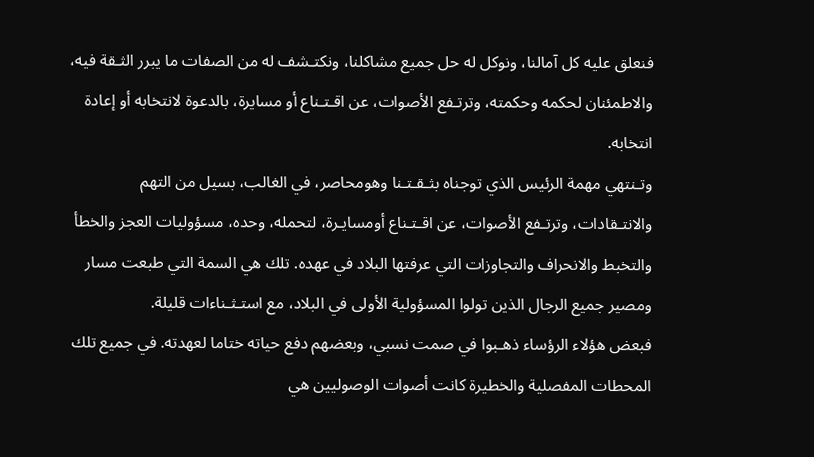فنعلق عليه كل آمالنا، ونوكل له حل جميع مشاكلنا، ونكتـشف له من الصفات ما يبرر الثـقة فيه، والاطمئنان لحكمه وحكمته، وترتـفع الأصوات، عن اقـتـناع أو مسايرة، بالدعوة لانتخابه أو إعادة انتخابه.
وتـنتهي مهمة الرئيس الذي توجناه بثـقـتـنا وهومحاصر، في الغالب، بسيل من التهم والانتـقادات، وترتـفع الأصوات، عن اقـتـناع أومسايـرة، لتحمله، وحده، مسؤوليات العجز والخطأ والتخبط والانحراف والتجاوزات التي عرفتها البلاد في عهده. تلك هي السمة التي طبعت مسار ومصير جميع الرجال الذين تولوا المسؤولية الأولى في البلاد، مع استـثـناءات قليلة.
فبعض هؤلاء الرؤساء ذهـبوا في صمت نسبي، وبعضهم دفع حياته ختاما لعهدته. في جميع تلك المحطات المفصلية والخطيرة كانت أصوات الوصوليين هي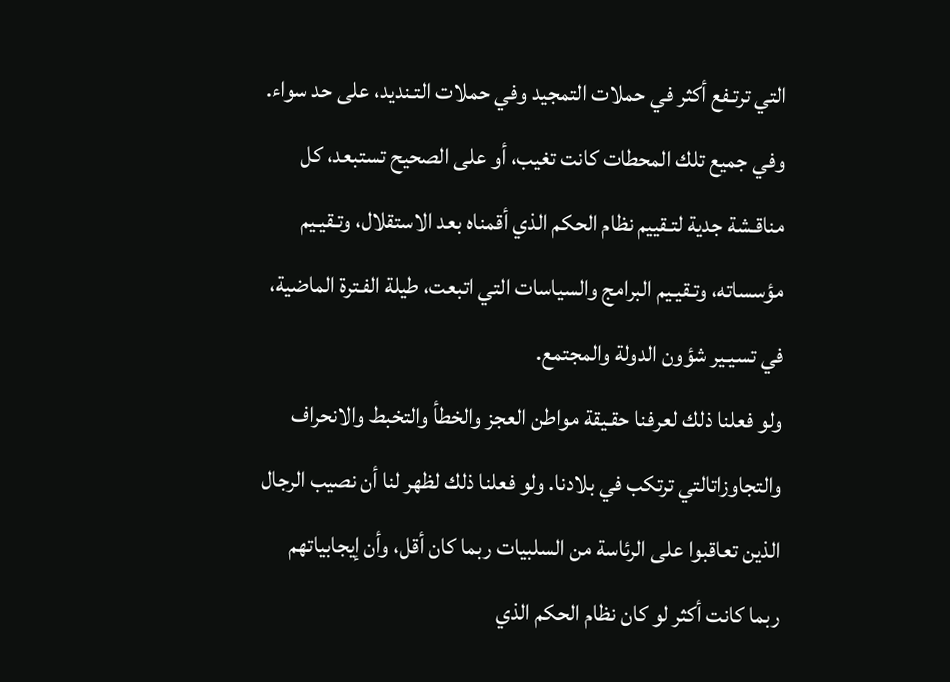التي ترتـفع أكثر في حملات التمجيد وفي حملات التـنديد، على حد سواء.
وفي جميع تلك المحطات كانت تغيب، أو على الصحيح تستبعد، كل مناقـشة جدية لتـقييم نظام الحكم الذي أقمناه بعد الاستقلال، وتـقيـيم مؤسساته، وتـقيـيم البرامج والسياسات التي اتبعت، طيلة الفـترة الماضية، في تسيـير شؤون الدولة والمجتمع.
ولو فعلنا ذلك لعرفنا حقـيقة مواطن العجز والخطأ والتخبط والانحراف والتجاوزاتالتي ترتكب في بلادنا. ولو فعلنا ذلك لظهر لنا أن نصيب الرجال الذين تعاقبوا على الرئاسة من السلبيات ربما كان أقل، وأن إيجابياتهم ربما كانت أكثر لو كان نظام الحكم الذي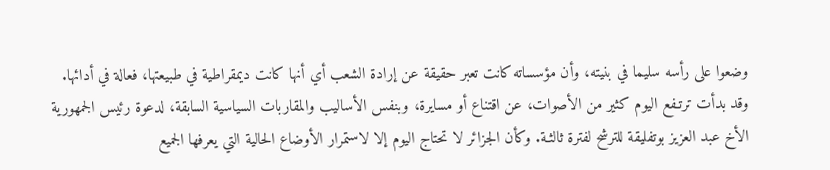وضعوا على رأسه سليما في بنيته، وأن مؤسساته كانت تعبر حقيقة عن إرادة الشعب أي أنها كانت ديمقراطية في طبيعتها، فعالة في أدائها.
وقد بدأت ترتـفع اليوم كثير من الأصوات، عن اقتناع أو مسايرة، وبنفس الأساليب والمقاربات السياسية السابقة، لدعوة رئيس الجمهورية الأخ عبد العزيز بوتفليقة للترشح لفترة ثالثـة. وكأن الجزائر لا تحتاج اليوم إلا لاستمرار الأوضاع الحالية التي يعرفها الجميع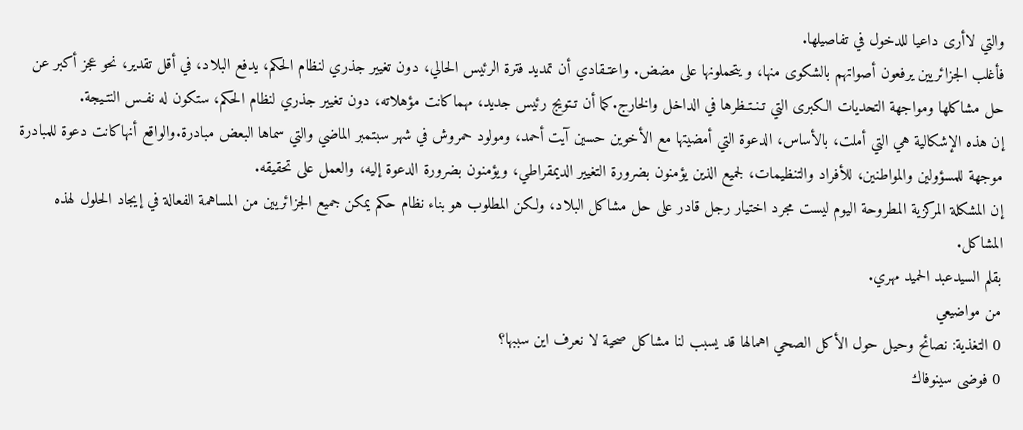والتي لاأرى داعيا للدخول في تفاصيلها.
فأغلب الجزائريين يرفعون أصواتهم بالشكوى منها، و يتحملونها على مضض. واعتـقادي أن تمديد فترة الرئيس الحالي، دون تغيير جذري لنظام الحكم، يدفع البلاد، في أقل تقدير، نحو عجز أكبر عن حل مشاكلها ومواجهة التحديات الكبرى التي تـنـتـظرها في الداخل والخارج.كما أن تـتويج رئيس جديد، مهماكانت مؤهلاته، دون تغيير جذري لنظام الحكم، ستكون له نفـس النتـيجة.
إن هذه الإشكالية هي التي أملت، بالأساس، الدعوة التي أمضيتها مع الأخوين حسين آيت أحمد، ومولود حمروش في شهر سبتمبر الماضي والتي سماها البعض مبادرة.والواقع أنهاكانت دعوة للمبادرة موجهة للمسؤولين والمواطنين، للأفراد والتنظيمات، لجميع الذين يؤمنون بضرورة التغيير الديمقراطي، ويؤمنون بضرورة الدعوة إليه، والعمل على تحقيقه.
إن المشكلة المركزية المطروحة اليوم ليست مجرد اختيار رجل قادر على حل مشاكل البلاد، ولكن المطلوب هو بناء نظام حكم يمكن جميع الجزائريين من المساهمة الفعالة في إيجاد الحلول لهذه المشاكل.
بقلم السيدعبد الحميد مهري.
من مواضيعي
0 التغذية: نصائح وحيل حول الأكل الصحي اهمالها قد يسبب لنا مشاكل صحية لا نعرف اين سببها؟
0 فوضى سينوفاك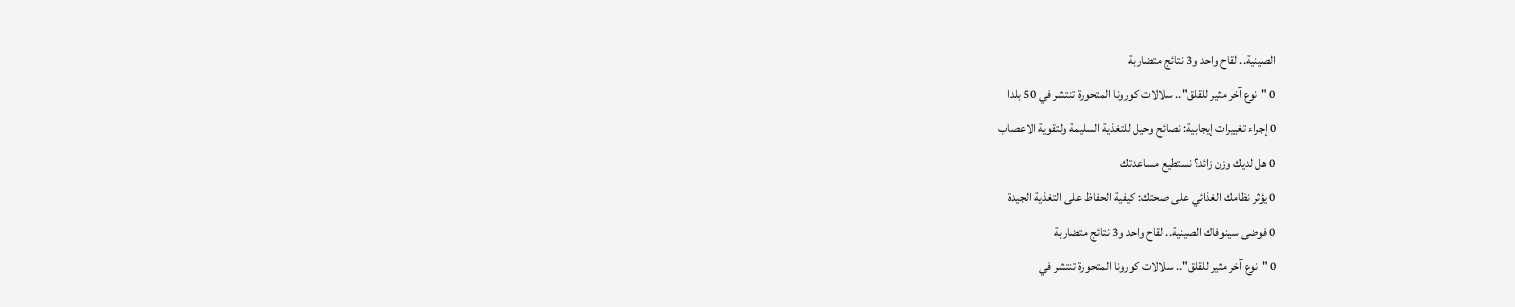الصينية.. لقاح واحد و3 نتائج متضاربة
0 "نوع آخر مثير للقلق".. سلالات كورونا المتحورة تنتشر في 50 بلدا
0 إجراء تغييرات إيجابية: نصائح وحيل للتغذية السليمة ولتقوية الاعصاب
0 هل لديك وزن زائد؟ نستطيع مساعدتك
0 يؤثر نظامك الغذائي على صحتك: كيفية الحفاظ على التغذية الجيدة
0 فوضى سينوفاك الصينية.. لقاح واحد و3 نتائج متضاربة
0 "نوع آخر مثير للقلق".. سلالات كورونا المتحورة تنتشر في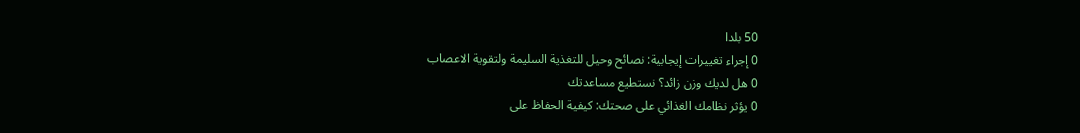50 بلدا
0 إجراء تغييرات إيجابية: نصائح وحيل للتغذية السليمة ولتقوية الاعصاب
0 هل لديك وزن زائد؟ نستطيع مساعدتك
0 يؤثر نظامك الغذائي على صحتك: كيفية الحفاظ على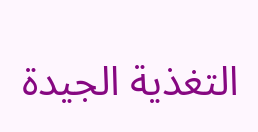التغذية الجيدة